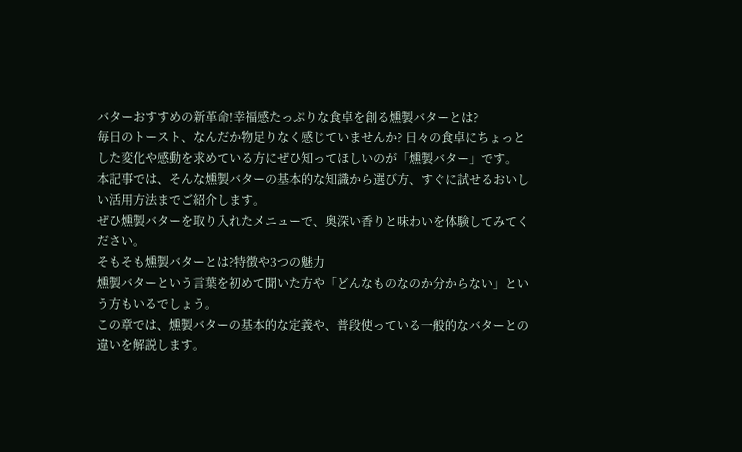バターおすすめの新革命!幸福感たっぷりな食卓を創る燻製バターとは?
毎日のトースト、なんだか物足りなく感じていませんか? 日々の食卓にちょっとした変化や感動を求めている方にぜひ知ってほしいのが「燻製バター」です。
本記事では、そんな燻製バターの基本的な知識から選び方、すぐに試せるおいしい活用方法までご紹介します。
ぜひ燻製バターを取り入れたメニューで、奥深い香りと味わいを体験してみてください。
そもそも燻製バターとは?特徴や3つの魅力
燻製バターという言葉を初めて聞いた方や「どんなものなのか分からない」という方もいるでしょう。
この章では、燻製バターの基本的な定義や、普段使っている一般的なバターとの違いを解説します。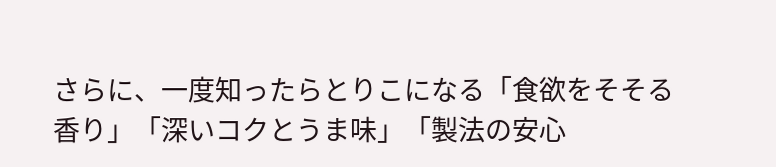さらに、一度知ったらとりこになる「食欲をそそる香り」「深いコクとうま味」「製法の安心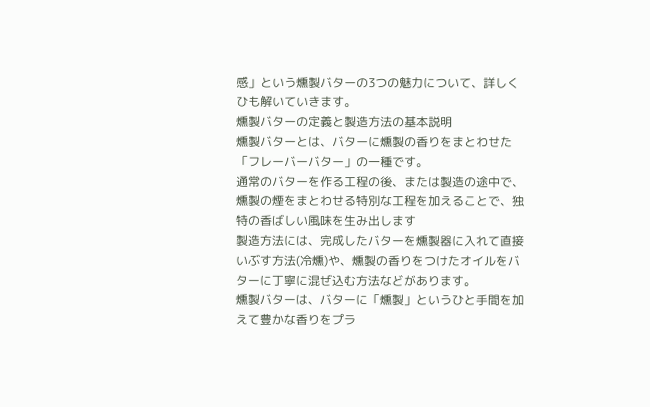感」という燻製バターの3つの魅力について、詳しくひも解いていきます。
燻製バターの定義と製造方法の基本説明
燻製バターとは、バターに燻製の香りをまとわせた「フレーバーバター」の一種です。
通常のバターを作る工程の後、または製造の途中で、燻製の煙をまとわせる特別な工程を加えることで、独特の香ばしい風味を生み出します
製造方法には、完成したバターを燻製器に入れて直接いぶす方法(冷燻)や、燻製の香りをつけたオイルをバターに丁寧に混ぜ込む方法などがあります。
燻製バターは、バターに「燻製」というひと手間を加えて豊かな香りをプラ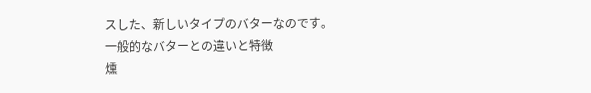スした、新しいタイプのバターなのです。
一般的なバターとの違いと特徴
燻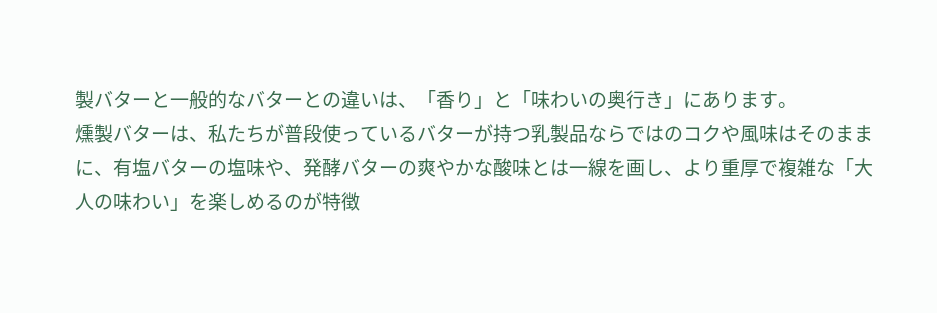製バターと一般的なバターとの違いは、「香り」と「味わいの奥行き」にあります。
燻製バターは、私たちが普段使っているバターが持つ乳製品ならではのコクや風味はそのままに、有塩バターの塩味や、発酵バターの爽やかな酸味とは一線を画し、より重厚で複雑な「大人の味わい」を楽しめるのが特徴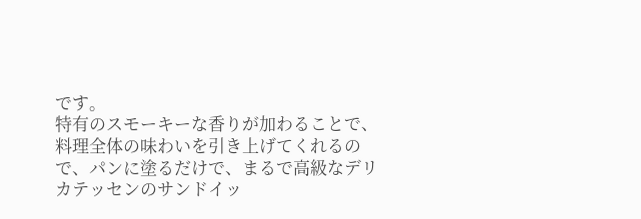です。
特有のスモーキーな香りが加わることで、料理全体の味わいを引き上げてくれるので、パンに塗るだけで、まるで高級なデリカテッセンのサンドイッ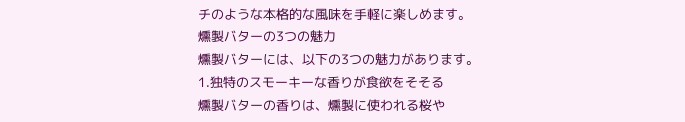チのような本格的な風味を手軽に楽しめます。
燻製バターの3つの魅力
燻製バターには、以下の3つの魅力があります。
1.独特のスモーキーな香りが食欲をそそる
燻製バターの香りは、燻製に使われる桜や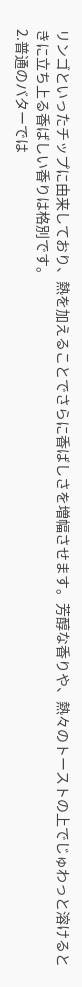リンゴといったチップに由来しており、熱を加えることでさらに香ばしさを増幅させます。芳醇な香りや、熱々のトーストの上でじゅわっと溶けるときに立ち上る香ばしい香りは格別です。
2.普通のバターでは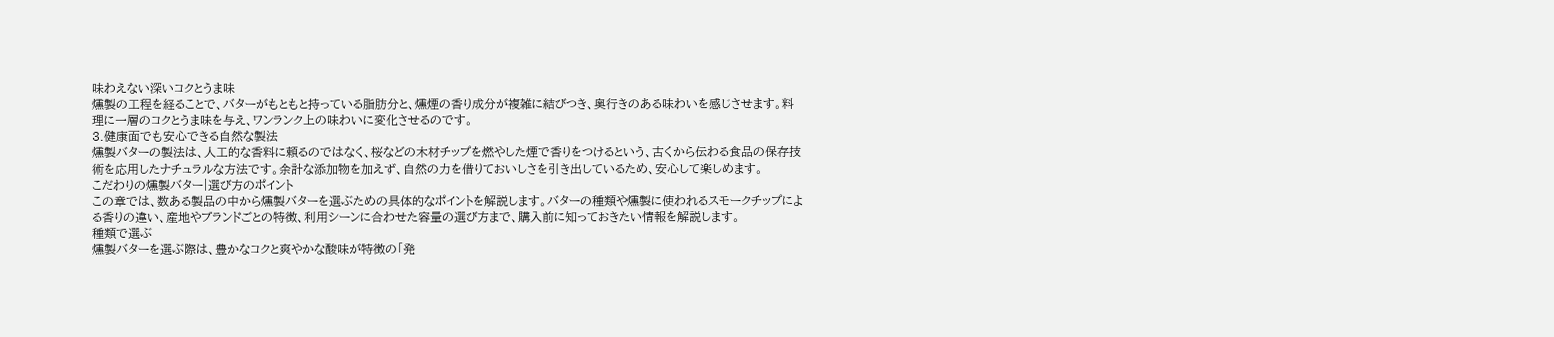味わえない深いコクとうま味
燻製の工程を経ることで、バターがもともと持っている脂肪分と、燻煙の香り成分が複雑に結びつき、奥行きのある味わいを感じさせます。料理に一層のコクとうま味を与え、ワンランク上の味わいに変化させるのです。
3.健康面でも安心できる自然な製法
燻製バターの製法は、人工的な香料に頼るのではなく、桜などの木材チップを燃やした煙で香りをつけるという、古くから伝わる食品の保存技術を応用したナチュラルな方法です。余計な添加物を加えず、自然の力を借りておいしさを引き出しているため、安心して楽しめます。
こだわりの燻製バター|選び方のポイント
この章では、数ある製品の中から燻製バターを選ぶための具体的なポイントを解説します。バターの種類や燻製に使われるスモークチップによる香りの違い、産地やブランドごとの特徴、利用シーンに合わせた容量の選び方まで、購入前に知っておきたい情報を解説します。
種類で選ぶ
燻製バターを選ぶ際は、豊かなコクと爽やかな酸味が特徴の「発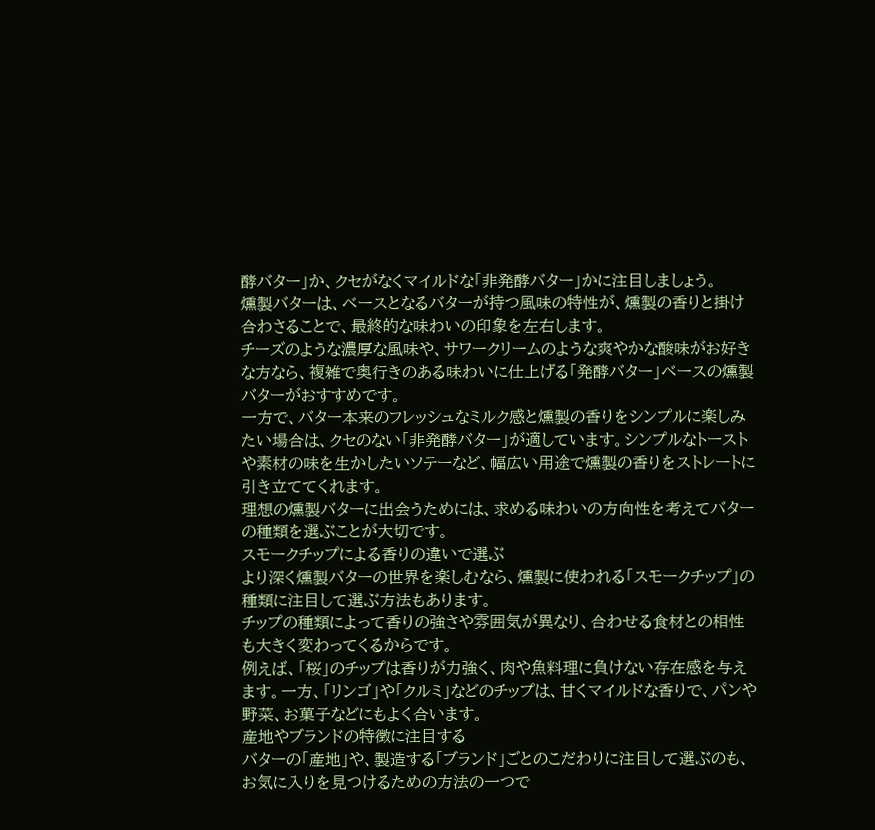酵バター」か、クセがなくマイルドな「非発酵バター」かに注目しましょう。
燻製バターは、ベースとなるバターが持つ風味の特性が、燻製の香りと掛け合わさることで、最終的な味わいの印象を左右します。
チーズのような濃厚な風味や、サワークリームのような爽やかな酸味がお好きな方なら、複雑で奥行きのある味わいに仕上げる「発酵バター」ベースの燻製バターがおすすめです。
一方で、バター本来のフレッシュなミルク感と燻製の香りをシンプルに楽しみたい場合は、クセのない「非発酵バター」が適しています。シンプルなトーストや素材の味を生かしたいソテーなど、幅広い用途で燻製の香りをストレートに引き立ててくれます。
理想の燻製バターに出会うためには、求める味わいの方向性を考えてバターの種類を選ぶことが大切です。
スモークチップによる香りの違いで選ぶ
より深く燻製バターの世界を楽しむなら、燻製に使われる「スモークチップ」の種類に注目して選ぶ方法もあります。
チップの種類によって香りの強さや雰囲気が異なり、合わせる食材との相性も大きく変わってくるからです。
例えば、「桜」のチップは香りが力強く、肉や魚料理に負けない存在感を与えます。一方、「リンゴ」や「クルミ」などのチップは、甘くマイルドな香りで、パンや野菜、お菓子などにもよく合います。
産地やブランドの特徴に注目する
バターの「産地」や、製造する「ブランド」ごとのこだわりに注目して選ぶのも、お気に入りを見つけるための方法の一つで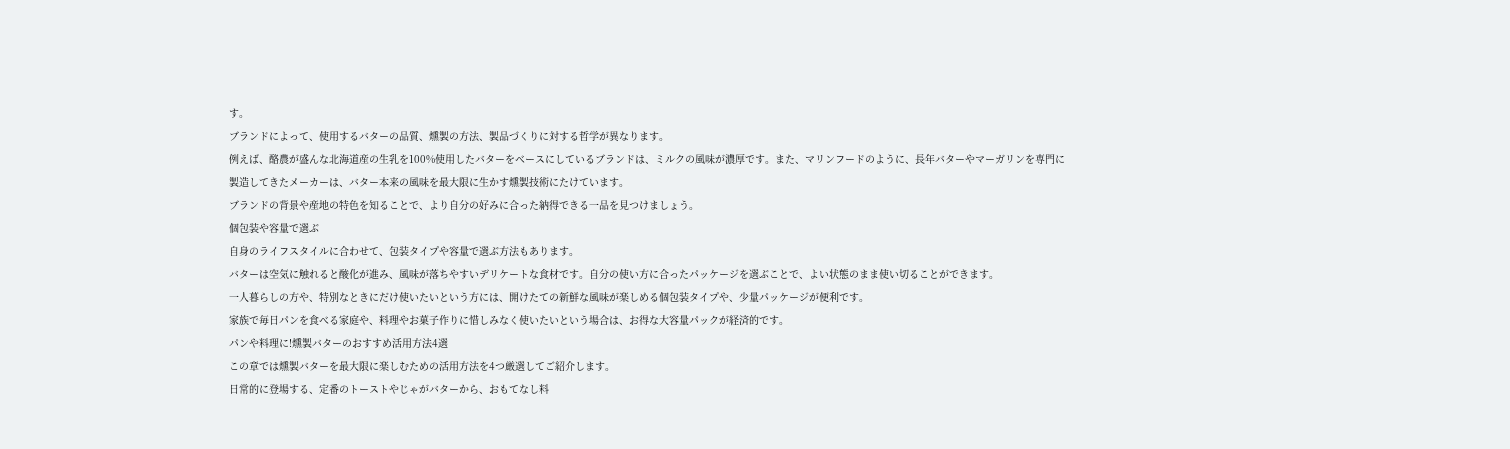す。
ブランドによって、使用するバターの品質、燻製の方法、製品づくりに対する哲学が異なります。
例えば、酪農が盛んな北海道産の生乳を100%使用したバターをベースにしているブランドは、ミルクの風味が濃厚です。また、マリンフードのように、長年バターやマーガリンを専門に製造してきたメーカーは、バター本来の風味を最大限に生かす燻製技術にたけています。
ブランドの背景や産地の特色を知ることで、より自分の好みに合った納得できる一品を見つけましょう。
個包装や容量で選ぶ
自身のライフスタイルに合わせて、包装タイプや容量で選ぶ方法もあります。
バターは空気に触れると酸化が進み、風味が落ちやすいデリケートな食材です。自分の使い方に合ったパッケージを選ぶことで、よい状態のまま使い切ることができます。
一人暮らしの方や、特別なときにだけ使いたいという方には、開けたての新鮮な風味が楽しめる個包装タイプや、少量パッケージが便利です。
家族で毎日パンを食べる家庭や、料理やお菓子作りに惜しみなく使いたいという場合は、お得な大容量パックが経済的です。
パンや料理に!燻製バターのおすすめ活用方法4選
この章では燻製バターを最大限に楽しむための活用方法を4つ厳選してご紹介します。
日常的に登場する、定番のトーストやじゃがバターから、おもてなし料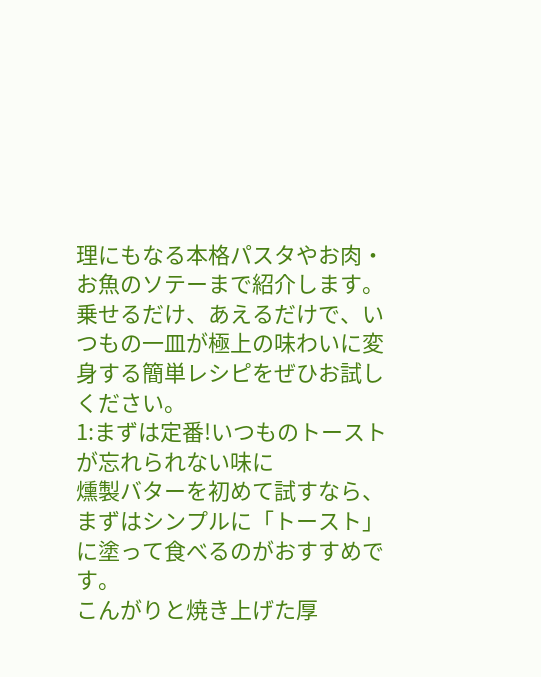理にもなる本格パスタやお肉・お魚のソテーまで紹介します。
乗せるだけ、あえるだけで、いつもの一皿が極上の味わいに変身する簡単レシピをぜひお試しください。
1:まずは定番!いつものトーストが忘れられない味に
燻製バターを初めて試すなら、まずはシンプルに「トースト」に塗って食べるのがおすすめです。
こんがりと焼き上げた厚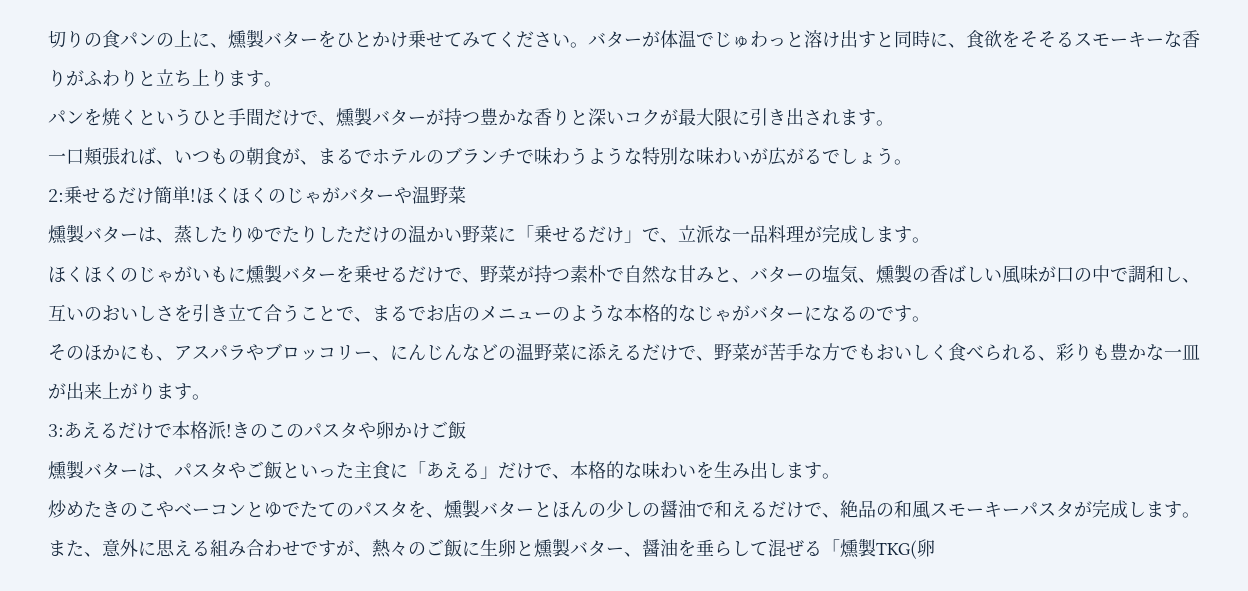切りの食パンの上に、燻製バターをひとかけ乗せてみてください。バターが体温でじゅわっと溶け出すと同時に、食欲をそそるスモーキーな香りがふわりと立ち上ります。
パンを焼くというひと手間だけで、燻製バターが持つ豊かな香りと深いコクが最大限に引き出されます。
一口頬張れば、いつもの朝食が、まるでホテルのブランチで味わうような特別な味わいが広がるでしょう。
2:乗せるだけ簡単!ほくほくのじゃがバターや温野菜
燻製バターは、蒸したりゆでたりしただけの温かい野菜に「乗せるだけ」で、立派な一品料理が完成します。
ほくほくのじゃがいもに燻製バターを乗せるだけで、野菜が持つ素朴で自然な甘みと、バターの塩気、燻製の香ばしい風味が口の中で調和し、互いのおいしさを引き立て合うことで、まるでお店のメニューのような本格的なじゃがバターになるのです。
そのほかにも、アスパラやブロッコリー、にんじんなどの温野菜に添えるだけで、野菜が苦手な方でもおいしく食べられる、彩りも豊かな一皿が出来上がります。
3:あえるだけで本格派!きのこのパスタや卵かけご飯
燻製バターは、パスタやご飯といった主食に「あえる」だけで、本格的な味わいを生み出します。
炒めたきのこやベーコンとゆでたてのパスタを、燻製バターとほんの少しの醤油で和えるだけで、絶品の和風スモーキーパスタが完成します。
また、意外に思える組み合わせですが、熱々のご飯に生卵と燻製バター、醤油を垂らして混ぜる「燻製TKG(卵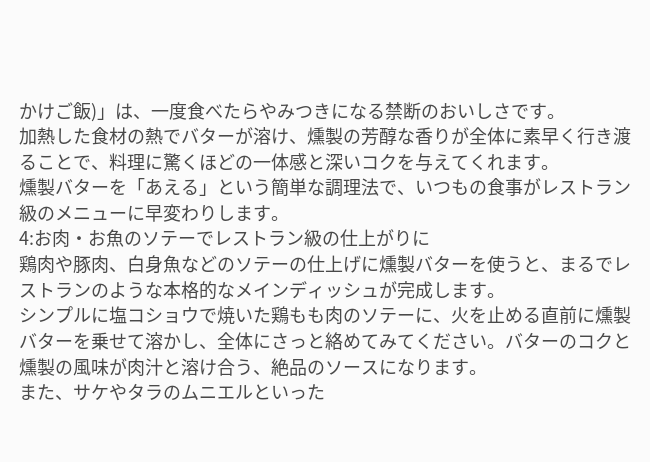かけご飯)」は、一度食べたらやみつきになる禁断のおいしさです。
加熱した食材の熱でバターが溶け、燻製の芳醇な香りが全体に素早く行き渡ることで、料理に驚くほどの一体感と深いコクを与えてくれます。
燻製バターを「あえる」という簡単な調理法で、いつもの食事がレストラン級のメニューに早変わりします。
4:お肉・お魚のソテーでレストラン級の仕上がりに
鶏肉や豚肉、白身魚などのソテーの仕上げに燻製バターを使うと、まるでレストランのような本格的なメインディッシュが完成します。
シンプルに塩コショウで焼いた鶏もも肉のソテーに、火を止める直前に燻製バターを乗せて溶かし、全体にさっと絡めてみてください。バターのコクと燻製の風味が肉汁と溶け合う、絶品のソースになります。
また、サケやタラのムニエルといった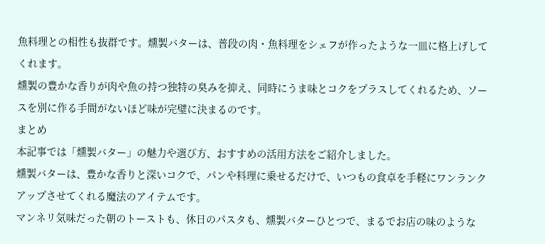魚料理との相性も抜群です。燻製バターは、普段の肉・魚料理をシェフが作ったような一皿に格上げしてくれます。
燻製の豊かな香りが肉や魚の持つ独特の臭みを抑え、同時にうま味とコクをプラスしてくれるため、ソースを別に作る手間がないほど味が完璧に決まるのです。
まとめ
本記事では「燻製バター」の魅力や選び方、おすすめの活用方法をご紹介しました。
燻製バターは、豊かな香りと深いコクで、パンや料理に乗せるだけで、いつもの食卓を手軽にワンランクアップさせてくれる魔法のアイテムです。
マンネリ気味だった朝のトーストも、休日のパスタも、燻製バターひとつで、まるでお店の味のような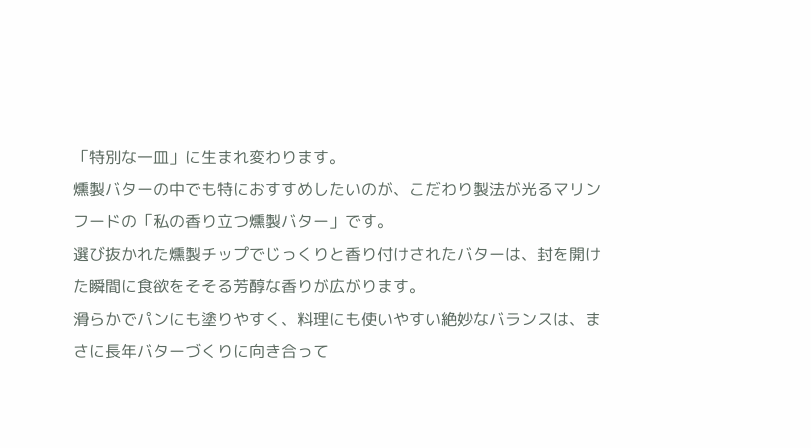「特別な一皿」に生まれ変わります。
燻製バターの中でも特におすすめしたいのが、こだわり製法が光るマリンフードの「私の香り立つ燻製バター」です。
選び抜かれた燻製チップでじっくりと香り付けされたバターは、封を開けた瞬間に食欲をそそる芳醇な香りが広がります。
滑らかでパンにも塗りやすく、料理にも使いやすい絶妙なバランスは、まさに長年バターづくりに向き合って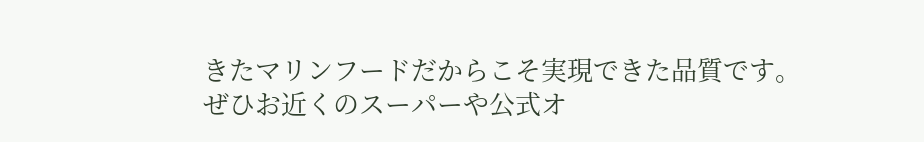きたマリンフードだからこそ実現できた品質です。ぜひお近くのスーパーや公式オ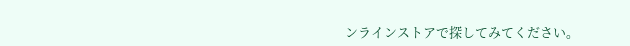ンラインストアで探してみてください。